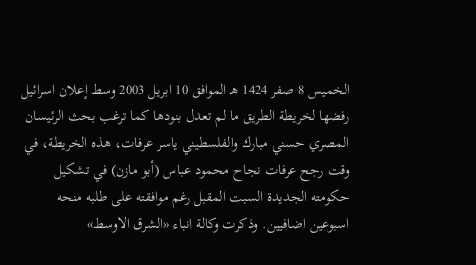الخميس 8 صفر 1424 هـ الموافق 10 ابريل 2003 وسط إعلان اسرائيل رفضها لخريطة الطريق ما لم تعدل بنودها كما ترغب بحث الرئيسان المصري حسني مبارك والفلسطيني ياسر عرفات، هذه الخريطة، في وقت رجح عرفات نجاح محمود عباس (أبو مازن) في تشكيل حكومته الجديدة السبت المقبل رغم موافقته على طلبه منحه اسبوعين اضافيين. وذكرت وكالة انباء «الشرق الاوسط»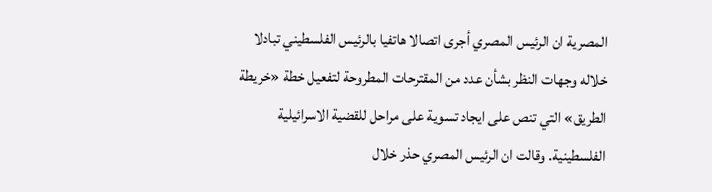المصرية ان الرئيس المصري أجرى اتصالا هاتفيا بالرئيس الفلسطيني تبادلا خلاله وجهات النظر بشأن عدد من المقترحات المطروحة لتفعيل خطة «خريطة الطريق» التي تنص على ايجاد تسوية على مراحل للقضية الاسرائيلية الفلسطينية. وقالت ان الرئيس المصري حذر خلال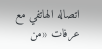اتصاله الهاتفي مع عرفات «من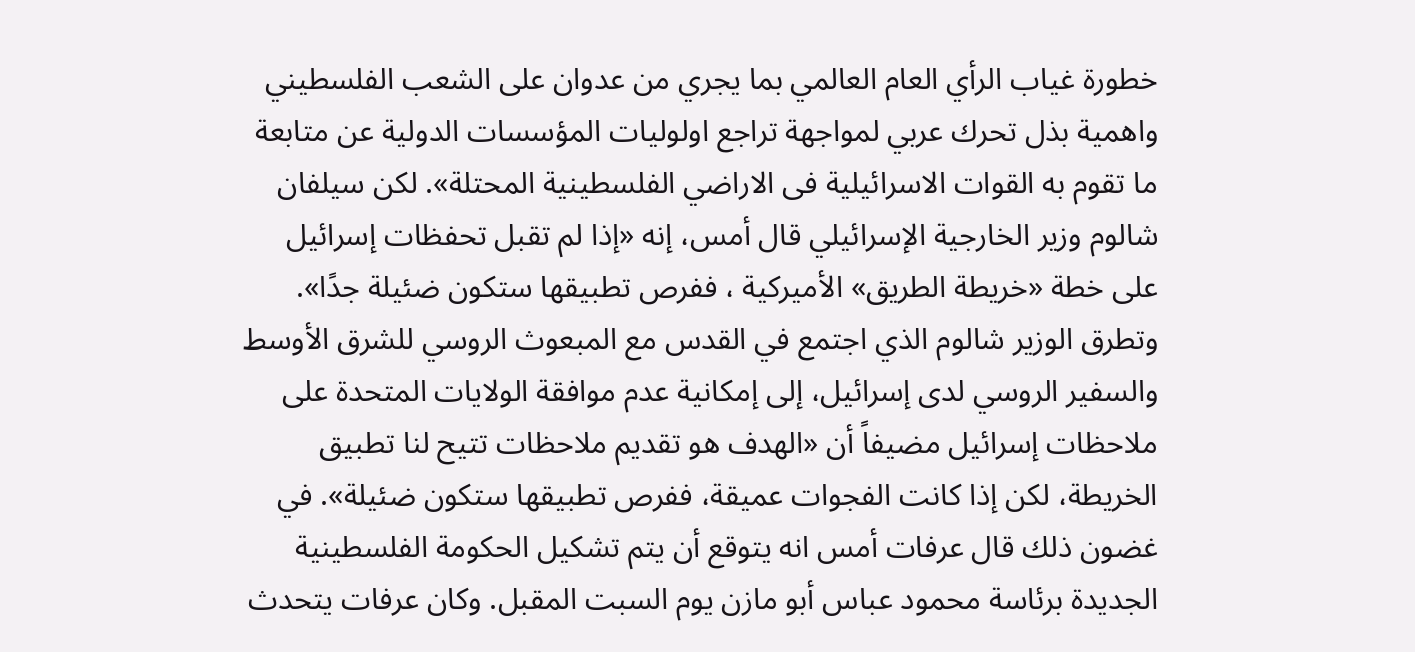خطورة غياب الرأي العام العالمي بما يجري من عدوان على الشعب الفلسطيني واهمية بذل تحرك عربي لمواجهة تراجع اولوليات المؤسسات الدولية عن متابعة ما تقوم به القوات الاسرائيلية فى الاراضي الفلسطينية المحتلة». لكن سيلفان شالوم وزير الخارجية الإسرائيلي قال أمس، إنه «إذا لم تقبل تحفظات إسرائيل على خطة «خريطة الطريق» الأميركية ، ففرص تطبيقها ستكون ضئيلة جدًا». وتطرق الوزير شالوم الذي اجتمع في القدس مع المبعوث الروسي للشرق الأوسط والسفير الروسي لدى إسرائيل، إلى إمكانية عدم موافقة الولايات المتحدة على ملاحظات إسرائيل مضيفاً أن «الهدف هو تقديم ملاحظات تتيح لنا تطبيق الخريطة، لكن إذا كانت الفجوات عميقة، ففرص تطبيقها ستكون ضئيلة». في غضون ذلك قال عرفات أمس انه يتوقع أن يتم تشكيل الحكومة الفلسطينية الجديدة برئاسة محمود عباس أبو مازن يوم السبت المقبل. وكان عرفات يتحدث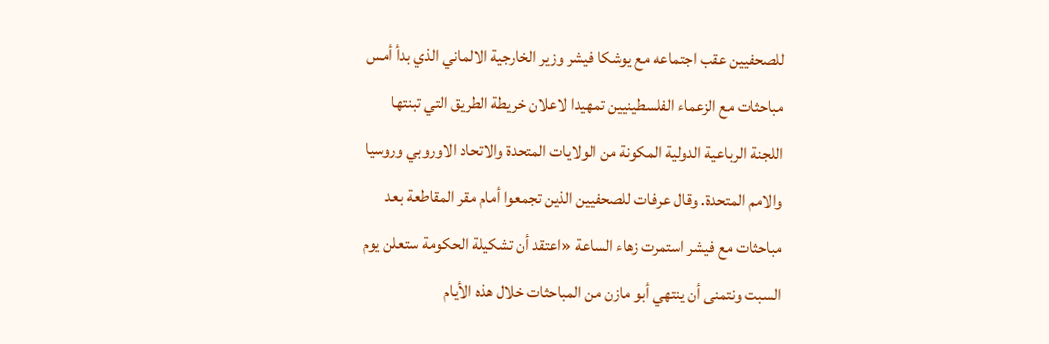للصحفيين عقب اجتماعه مع يوشكا فيشر وزير الخارجية الالماني الذي بدأ أمس مباحثات مع الزعماء الفلسطينيين تمهيدا لاعلان خريطة الطريق التي تبنتها اللجنة الرباعية الدولية المكونة من الولايات المتحدة والاتحاد الاوروبي وروسيا والامم المتحدة. وقال عرفات للصحفيين الذين تجمعوا أمام مقر المقاطعة بعد مباحثات مع فيشر استمرت زهاء الساعة «اعتقد أن تشكيلة الحكومة ستعلن يوم السبت ونتمنى أن ينتهي أبو مازن من المباحثات خلال هذه الأيام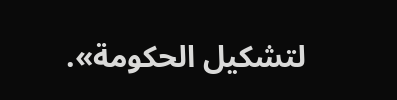لتشكيل الحكومة».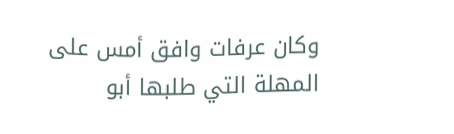وكان عرفات وافق أمس على المهلة التي طلبها أبو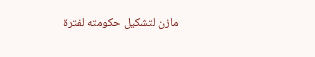مازن لتشكيل حكومته لفترة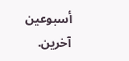أسبوعين آخرين.